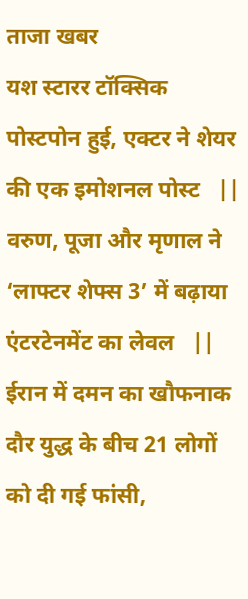ताजा खबर
यश स्टारर टॉक्सिक पोस्टपोन हुई, एक्टर ने शेयर की एक इमोशनल पोस्ट   ||    वरुण, पूजा और मृणाल ने ‘लाफ्टर शेफ्स 3’ में बढ़ाया एंटरटेनमेंट का लेवल   ||    ईरान में दमन का खौफनाक दौर युद्ध के बीच 21 लोगों को दी गई फांसी,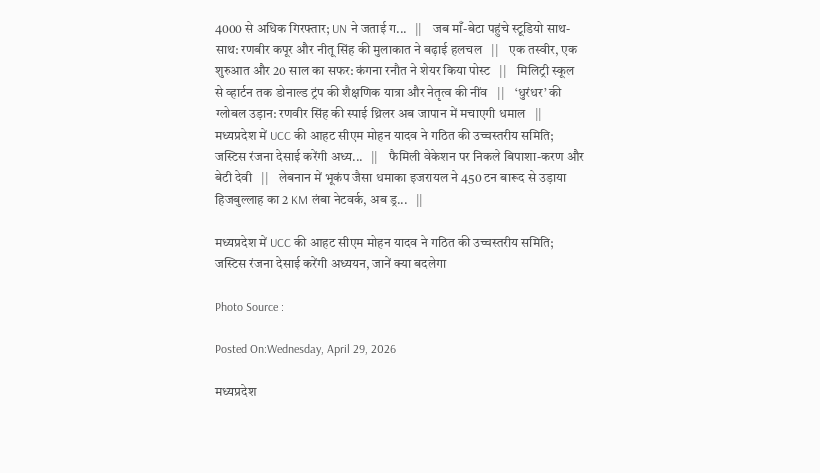4000 से अधिक गिरफ्तार; UN ने जताई ग...   ||    जब माँ-बेटा पहुंचे स्टूडियो साथ-साथ: रणबीर कपूर और नीतू सिंह की मुलाकात ने बढ़ाई हलचल   ||    एक तस्वीर, एक शुरुआत और 20 साल का सफर: कंगना रनौत ने शेयर किया पोस्ट   ||    मिलिट्री स्कूल से व्हार्टन तक डोनाल्ड ट्रंप की शैक्षणिक यात्रा और नेतृत्व की नींव   ||    ‘धुरंधर’ की ग्लोबल उड़ान: रणवीर सिंह की स्पाई थ्रिलर अब जापान में मचाएगी धमाल   ||    मध्यप्रदेश में UCC की आहट सीएम मोहन यादव ने गठित की उच्चस्तरीय समिति; जस्टिस रंजना देसाई करेंगी अध्य...   ||    फैमिली वेकेशन पर निकले बिपाशा-करण और बेटी देवी   ||    लेबनान में भूकंप जैसा धमाका इजरायल ने 450 टन बारूद से उड़ाया हिजबुल्लाह का 2 KM लंबा नेटवर्क, अब ड्र...   ||

मध्यप्रदेश में UCC की आहट सीएम मोहन यादव ने गठित की उच्चस्तरीय समिति; जस्टिस रंजना देसाई करेंगी अध्ययन, जानें क्या बदलेगा

Photo Source :

Posted On:Wednesday, April 29, 2026

मध्यप्रदेश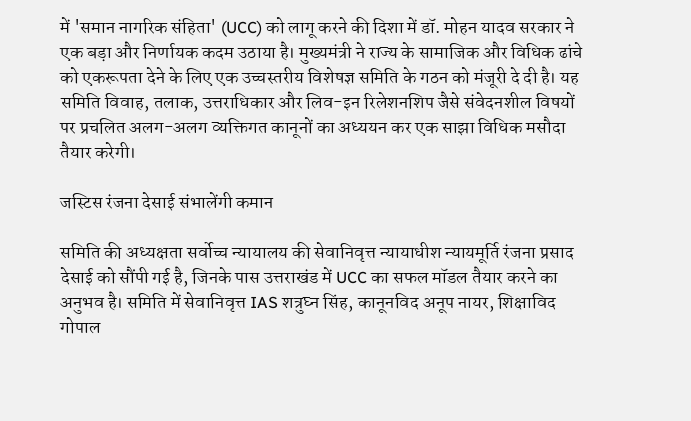में 'समान नागरिक संहिता' (UCC) को लागू करने की दिशा में डॉ. मोहन यादव सरकार ने एक बड़ा और निर्णायक कदम उठाया है। मुख्यमंत्री ने राज्य के सामाजिक और विधिक ढांचे को एकरूपता देने के लिए एक उच्चस्तरीय विशेषज्ञ समिति के गठन को मंजूरी दे दी है। यह समिति विवाह, तलाक, उत्तराधिकार और लिव-इन रिलेशनशिप जैसे संवेदनशील विषयों पर प्रचलित अलग-अलग व्यक्तिगत कानूनों का अध्ययन कर एक साझा विधिक मसौदा तैयार करेगी।

जस्टिस रंजना देसाई संभालेंगी कमान

समिति की अध्यक्षता सर्वोच्च न्यायालय की सेवानिवृत्त न्यायाधीश न्यायमूर्ति रंजना प्रसाद देसाई को सौंपी गई है, जिनके पास उत्तराखंड में UCC का सफल मॉडल तैयार करने का अनुभव है। समिति में सेवानिवृत्त IAS शत्रुघ्न सिंह, कानूनविद अनूप नायर, शिक्षाविद गोपाल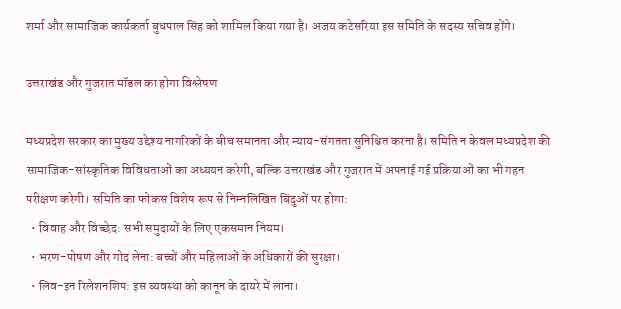शर्मा और सामाजिक कार्यकर्ता बुधपाल सिंह को शामिल किया गया है। अजय कटेसरिया इस समिति के सदस्य सचिव होंगे।

उत्तराखंड और गुजरात मॉडल का होगा विश्लेषण

मध्यप्रदेश सरकार का मुख्य उद्देश्य नागरिकों के बीच समानता और न्याय-संगतता सुनिश्चित करना है। समिति न केवल मध्यप्रदेश की सामाजिक-सांस्कृतिक विविधताओं का अध्ययन करेगी, बल्कि उत्तराखंड और गुजरात में अपनाई गई प्रक्रियाओं का भी गहन परीक्षण करेगी। समिति का फोकस विशेष रूप से निम्नलिखित बिंदुओं पर होगा:
  • विवाह और विच्छेद: सभी समुदायों के लिए एकसमान नियम।
  • भरण-पोषण और गोद लेना: बच्चों और महिलाओं के अधिकारों की सुरक्षा।
  • लिव-इन रिलेशनशिप: इस व्यवस्था को कानून के दायरे में लाना।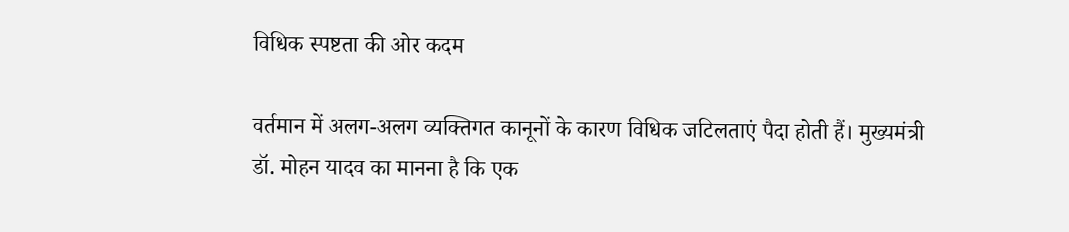विधिक स्पष्टता की ओर कदम

वर्तमान में अलग-अलग व्यक्तिगत कानूनों के कारण विधिक जटिलताएं पैदा होती हैं। मुख्यमंत्री डॉ. मोहन यादव का मानना है कि एक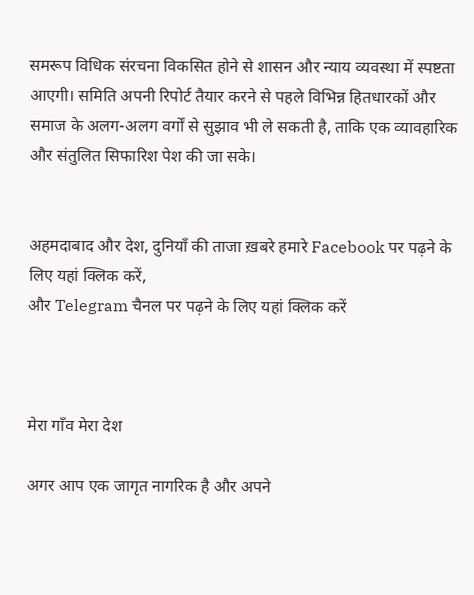समरूप विधिक संरचना विकसित होने से शासन और न्याय व्यवस्था में स्पष्टता आएगी। समिति अपनी रिपोर्ट तैयार करने से पहले विभिन्न हितधारकों और समाज के अलग-अलग वर्गों से सुझाव भी ले सकती है, ताकि एक व्यावहारिक और संतुलित सिफारिश पेश की जा सके।


अहमदाबाद और देश, दुनियाँ की ताजा ख़बरे हमारे Facebook पर पढ़ने के लिए यहां क्लिक करें,
और Telegram चैनल पर पढ़ने के लिए यहां क्लिक करें



मेरा गाँव मेरा देश

अगर आप एक जागृत नागरिक है और अपने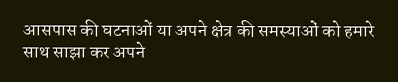आसपास की घटनाओं या अपने क्षेत्र की समस्याओं को हमारे साथ साझा कर अपने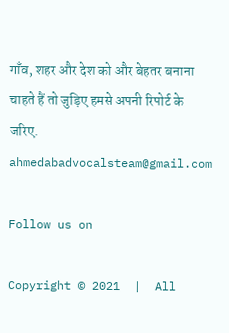गाँव, शहर और देश को और बेहतर बनाना चाहते हैं तो जुड़िए हमसे अपनी रिपोर्ट के जरिए. ahmedabadvocalsteam@gmail.com

Follow us on

Copyright © 2021  |  All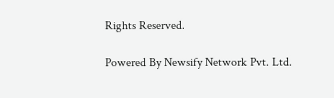Rights Reserved.

Powered By Newsify Network Pvt. Ltd.